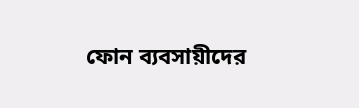ফোন ব্যবসায়ীদের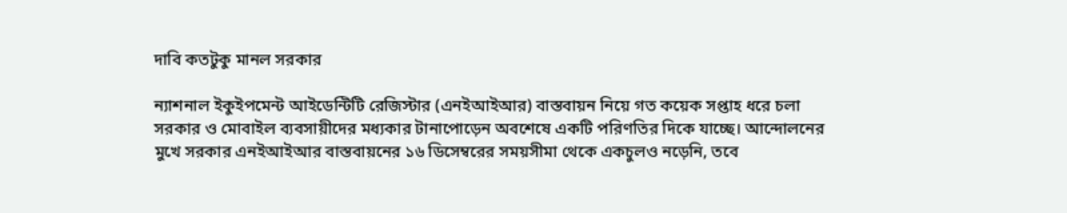দাবি কতটুকু মানল সরকার

ন্যাশনাল ইকুইপমেন্ট আইডেন্টিটি রেজিস্টার (এনইআইআর) বাস্তবায়ন নিয়ে গত কয়েক সপ্তাহ ধরে চলা সরকার ও মোবাইল ব্যবসায়ীদের মধ্যকার টানাপোড়েন অবশেষে একটি পরিণতির দিকে যাচ্ছে। আন্দোলনের মুখে সরকার এনইআইআর বাস্তবায়নের ১৬ ডিসেম্বরের সময়সীমা থেকে একচুলও নড়েনি, তবে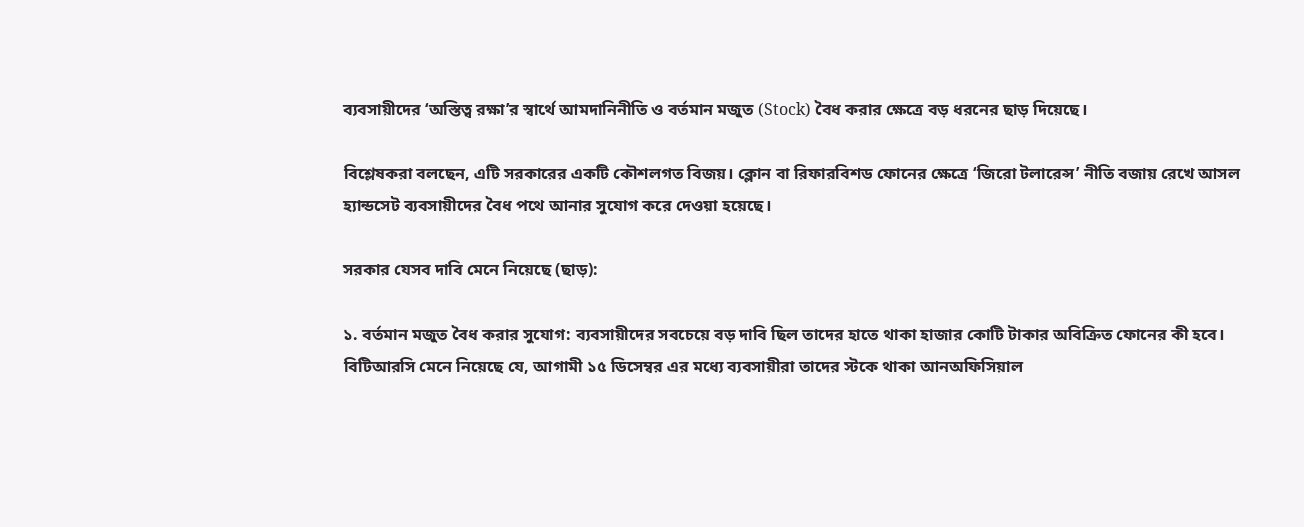ব্যবসায়ীদের ‘অস্তিত্ব রক্ষা’র স্বার্থে আমদানিনীতি ও বর্তমান মজুত (Stock) বৈধ করার ক্ষেত্রে বড় ধরনের ছাড় দিয়েছে।

বিশ্লেষকরা বলছেন, এটি সরকারের একটি কৌশলগত বিজয়। ক্লোন বা রিফারবিশড ফোনের ক্ষেত্রে ‘জিরো টলারেন্স’ নীতি বজায় রেখে আসল হ্যান্ডসেট ব্যবসায়ীদের বৈধ পথে আনার সুযোগ করে দেওয়া হয়েছে।

সরকার যেসব দাবি মেনে নিয়েছে (ছাড়):

১. বর্তমান মজুত বৈধ করার সুযোগ: ব্যবসায়ীদের সবচেয়ে বড় দাবি ছিল তাদের হাতে থাকা হাজার কোটি টাকার অবিক্রিত ফোনের কী হবে। বিটিআরসি মেনে নিয়েছে যে, আগামী ১৫ ডিসেম্বর এর মধ্যে ব্যবসায়ীরা তাদের স্টকে থাকা আনঅফিসিয়াল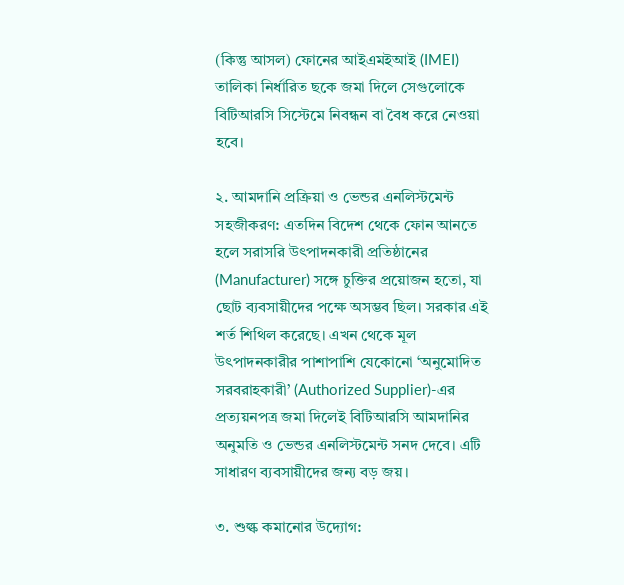(কিন্তু আসল) ফোনের আইএমইআই (IMEI) তালিকা নির্ধারিত ছকে জমা দিলে সেগুলোকে বিটিআরসি সিস্টেমে নিবন্ধন বা বৈধ করে নেওয়া হবে।

২. আমদানি প্রক্রিয়া ও ভেন্ডর এনলিস্টমেন্ট সহজীকরণ: এতদিন বিদেশ থেকে ফোন আনতে হলে সরাসরি উৎপাদনকারী প্রতিষ্ঠানের (Manufacturer) সঙ্গে চুক্তির প্রয়োজন হতো, যা ছোট ব্যবসায়ীদের পক্ষে অসম্ভব ছিল। সরকার এই শর্ত শিথিল করেছে। এখন থেকে মূল উৎপাদনকারীর পাশাপাশি যেকোনো ‘অনুমোদিত সরবরাহকারী’ (Authorized Supplier)-এর প্রত্যয়নপত্র জমা দিলেই বিটিআরসি আমদানির অনুমতি ও ভেন্ডর এনলিস্টমেন্ট সনদ দেবে। এটি সাধারণ ব্যবসায়ীদের জন্য বড় জয়।

৩. শুল্ক কমানোর উদ্যোগ: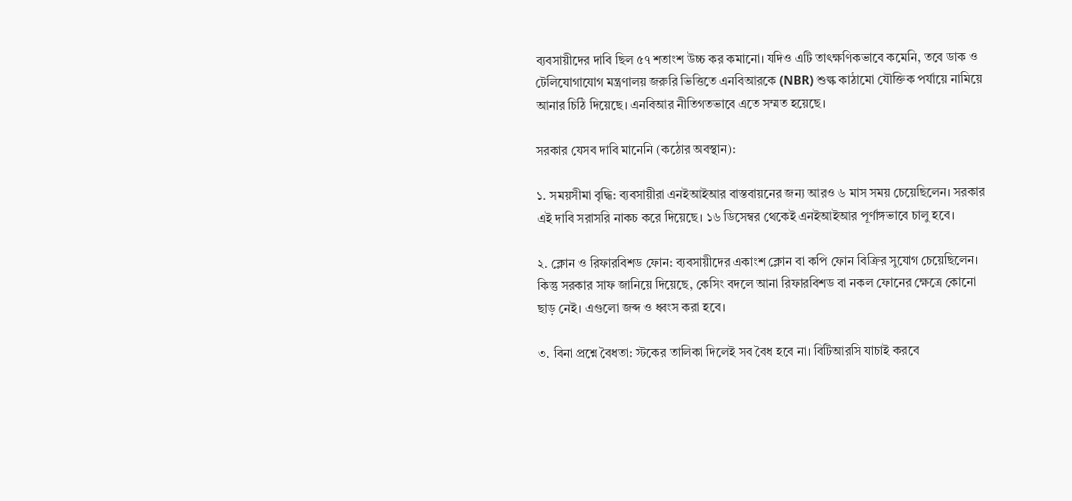ব্যবসায়ীদের দাবি ছিল ৫৭ শতাংশ উচ্চ কর কমানো। যদিও এটি তাৎক্ষণিকভাবে কমেনি, তবে ডাক ও টেলিযোগাযোগ মন্ত্রণালয় জরুরি ভিত্তিতে এনবিআরকে (NBR) শুল্ক কাঠামো যৌক্তিক পর্যায়ে নামিয়ে আনার চিঠি দিয়েছে। এনবিআর নীতিগতভাবে এতে সম্মত হয়েছে।

সরকার যেসব দাবি মানেনি (কঠোর অবস্থান):

১. সময়সীমা বৃদ্ধি: ব্যবসায়ীরা এনইআইআর বাস্তবায়নের জন্য আরও ৬ মাস সময় চেয়েছিলেন। সরকার এই দাবি সরাসরি নাকচ করে দিয়েছে। ১৬ ডিসেম্বর থেকেই এনইআইআর পূর্ণাঙ্গভাবে চালু হবে।

২. ক্লোন ও রিফারবিশড ফোন: ব্যবসায়ীদের একাংশ ক্লোন বা কপি ফোন বিক্রির সুযোগ চেয়েছিলেন। কিন্তু সরকার সাফ জানিয়ে দিয়েছে, কেসিং বদলে আনা রিফারবিশড বা নকল ফোনের ক্ষেত্রে কোনো ছাড় নেই। এগুলো জব্দ ও ধ্বংস করা হবে।

৩. বিনা প্রশ্নে বৈধতা: স্টকের তালিকা দিলেই সব বৈধ হবে না। বিটিআরসি যাচাই করবে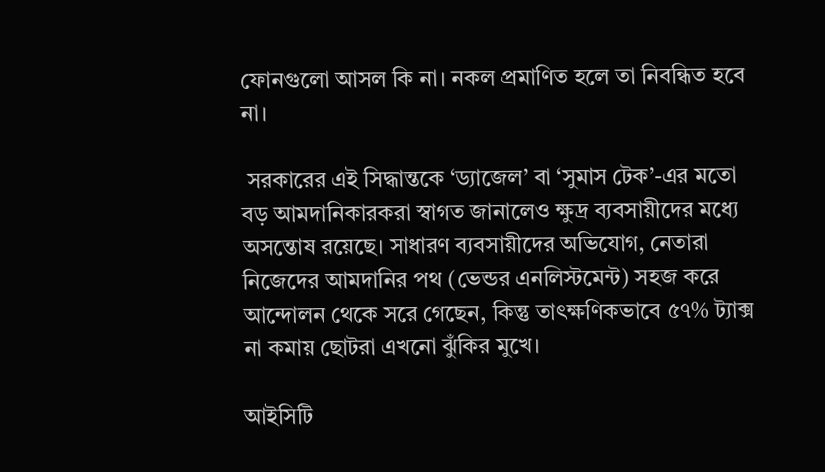ফোনগুলো আসল কি না। নকল প্রমাণিত হলে তা নিবন্ধিত হবে না।

 সরকারের এই সিদ্ধান্তকে ‘ড্যাজেল’ বা ‘সুমাস টেক’-এর মতো বড় আমদানিকারকরা স্বাগত জানালেও ক্ষুদ্র ব্যবসায়ীদের মধ্যে অসন্তোষ রয়েছে। সাধারণ ব্যবসায়ীদের অভিযোগ, নেতারা নিজেদের আমদানির পথ (ভেন্ডর এনলিস্টমেন্ট) সহজ করে আন্দোলন থেকে সরে গেছেন, কিন্তু তাৎক্ষণিকভাবে ৫৭% ট্যাক্স না কমায় ছোটরা এখনো ঝুঁকির মুখে।

আইসিটি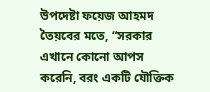উপদেষ্টা ফয়েজ আহমদ তৈয়বের মতে, “সরকার এখানে কোনো আপস করেনি, বরং একটি যৌক্তিক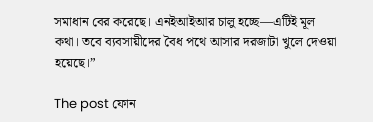সমাধান বের করেছে। এনইআইআর চালু হচ্ছে—এটিই মূল কথা। তবে ব্যবসায়ীদের বৈধ পথে আসার দরজাটা খুলে দেওয়া হয়েছে।”

The post ফোন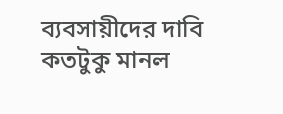ব্যবসায়ীদের দাবি কতটুকু মানল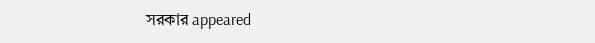সরকার appeared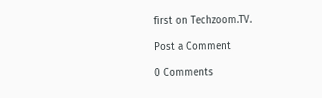first on Techzoom.TV.

Post a Comment

0 Comments